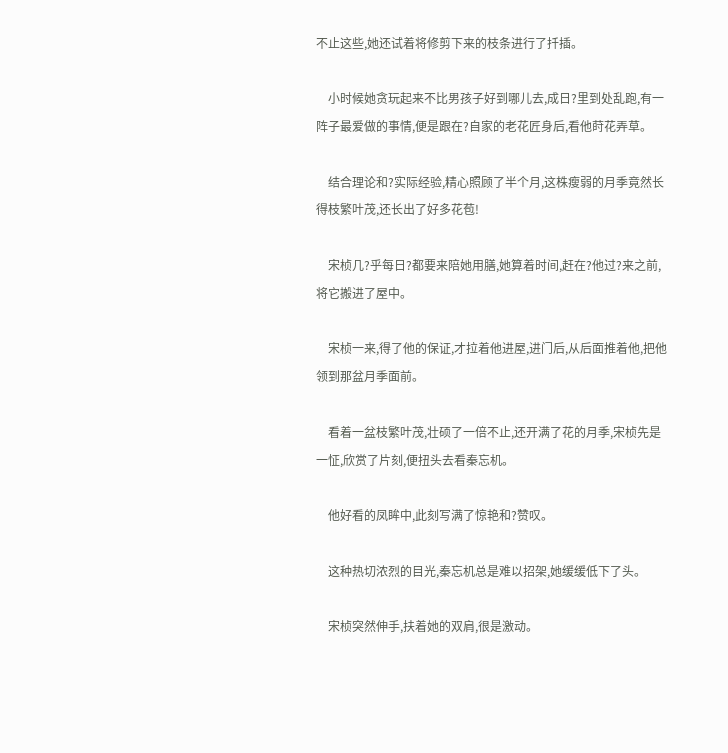不止这些,她还试着将修剪下来的枝条进行了扦插。

    小时候她贪玩起来不比男孩子好到哪儿去,成日?里到处乱跑,有一阵子最爱做的事情,便是跟在?自家的老花匠身后,看他莳花弄草。

    结合理论和?实际经验,精心照顾了半个月,这株瘦弱的月季竟然长得枝繁叶茂,还长出了好多花苞!

    宋桢几?乎每日?都要来陪她用膳,她算着时间,赶在?他过?来之前,将它搬进了屋中。

    宋桢一来,得了他的保证,才拉着他进屋,进门后,从后面推着他,把他领到那盆月季面前。

    看着一盆枝繁叶茂,壮硕了一倍不止,还开满了花的月季,宋桢先是一怔,欣赏了片刻,便扭头去看秦忘机。

    他好看的凤眸中,此刻写满了惊艳和?赞叹。

    这种热切浓烈的目光,秦忘机总是难以招架,她缓缓低下了头。

    宋桢突然伸手,扶着她的双肩,很是激动。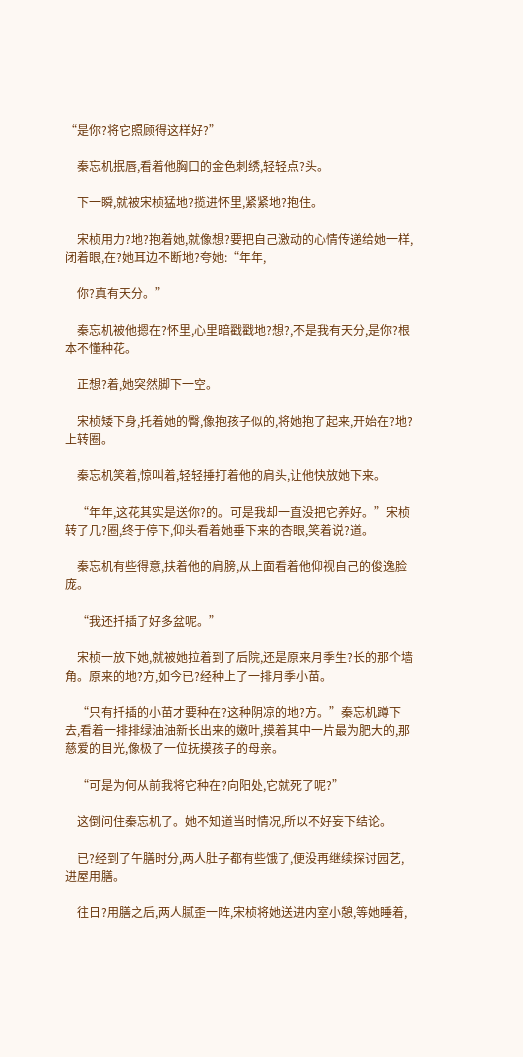“是你?将它照顾得这样好?”

    秦忘机抿唇,看着他胸口的金色刺绣,轻轻点?头。

    下一瞬,就被宋桢猛地?揽进怀里,紧紧地?抱住。

    宋桢用力?地?抱着她,就像想?要把自己激动的心情传递给她一样,闭着眼,在?她耳边不断地?夸她:“年年,

    你?真有天分。”

    秦忘机被他摁在?怀里,心里暗戳戳地?想?,不是我有天分,是你?根本不懂种花。

    正想?着,她突然脚下一空。

    宋桢矮下身,托着她的臀,像抱孩子似的,将她抱了起来,开始在?地?上转圈。

    秦忘机笑着,惊叫着,轻轻捶打着他的肩头,让他快放她下来。

    “年年,这花其实是送你?的。可是我却一直没把它养好。”宋桢转了几?圈,终于停下,仰头看着她垂下来的杏眼,笑着说?道。

    秦忘机有些得意,扶着他的肩膀,从上面看着他仰视自己的俊逸脸庞。

    “我还扦插了好多盆呢。”

    宋桢一放下她,就被她拉着到了后院,还是原来月季生?长的那个墙角。原来的地?方,如今已?经种上了一排月季小苗。

    “只有扦插的小苗才要种在?这种阴凉的地?方。”秦忘机蹲下去,看着一排排绿油油新长出来的嫩叶,摸着其中一片最为肥大的,那慈爱的目光,像极了一位抚摸孩子的母亲。

    “可是为何从前我将它种在?向阳处,它就死了呢?”

    这倒问住秦忘机了。她不知道当时情况,所以不好妄下结论。

    已?经到了午膳时分,两人肚子都有些饿了,便没再继续探讨园艺,进屋用膳。

    往日?用膳之后,两人腻歪一阵,宋桢将她送进内室小憩,等她睡着,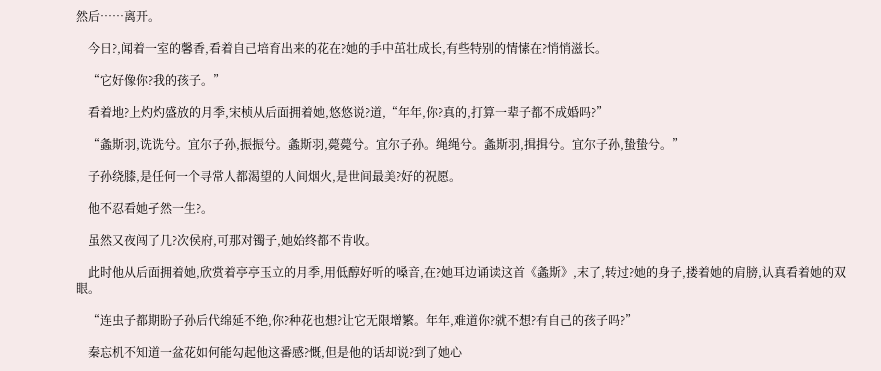然后……离开。

    今日?,闻着一室的馨香,看着自己培育出来的花在?她的手中茁壮成长,有些特别的情愫在?悄悄滋长。

    “它好像你?我的孩子。”

    看着地?上灼灼盛放的月季,宋桢从后面拥着她,悠悠说?道,“年年,你?真的,打算一辈子都不成婚吗?”

    “螽斯羽,诜诜兮。宜尔子孙,振振兮。螽斯羽,薨薨兮。宜尔子孙。绳绳兮。螽斯羽,揖揖兮。宜尔子孙,蛰蛰兮。”

    子孙绕膝,是任何一个寻常人都渴望的人间烟火,是世间最美?好的祝愿。

    他不忍看她孑然一生?。

    虽然又夜闯了几?次侯府,可那对镯子,她始终都不肯收。

    此时他从后面拥着她,欣赏着亭亭玉立的月季,用低醇好听的嗓音,在?她耳边诵读这首《螽斯》,末了,转过?她的身子,搂着她的肩膀,认真看着她的双眼。

    “连虫子都期盼子孙后代绵延不绝,你?种花也想?让它无限增繁。年年,难道你?就不想?有自己的孩子吗?”

    秦忘机不知道一盆花如何能勾起他这番感?慨,但是他的话却说?到了她心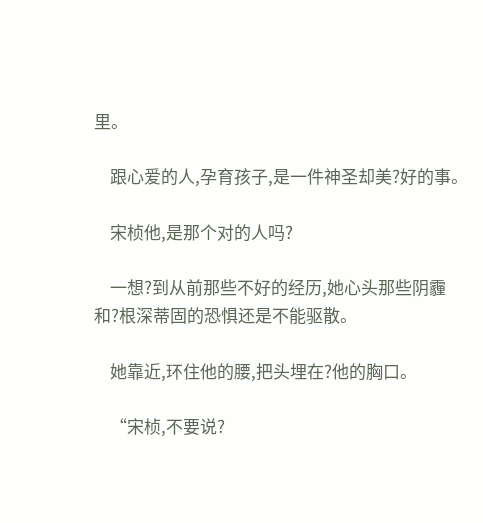里。

    跟心爱的人,孕育孩子,是一件神圣却美?好的事。

    宋桢他,是那个对的人吗?

    一想?到从前那些不好的经历,她心头那些阴霾和?根深蒂固的恐惧还是不能驱散。

    她靠近,环住他的腰,把头埋在?他的胸口。

    “宋桢,不要说?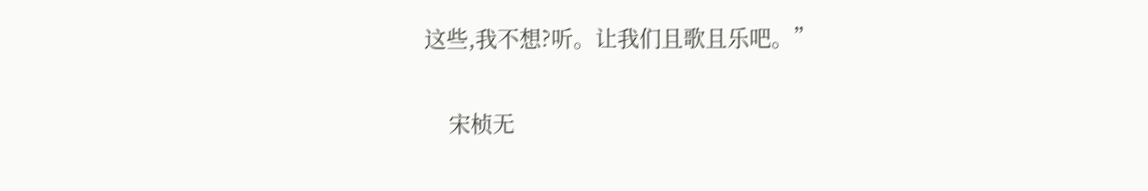这些,我不想?听。让我们且歌且乐吧。”

    宋桢无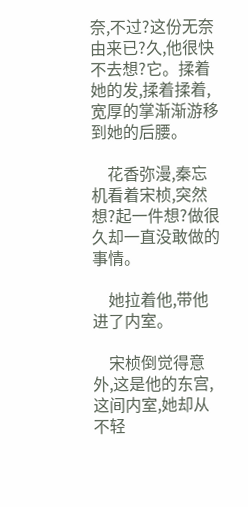奈,不过?这份无奈由来已?久,他很快不去想?它。揉着她的发,揉着揉着,宽厚的掌渐渐游移到她的后腰。

    花香弥漫,秦忘机看着宋桢,突然想?起一件想?做很久却一直没敢做的事情。

    她拉着他,带他进了内室。

    宋桢倒觉得意外,这是他的东宫,这间内室,她却从不轻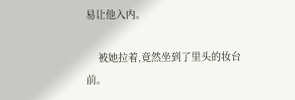易让他入内。

    被她拉着,竟然坐到了里头的妆台前。